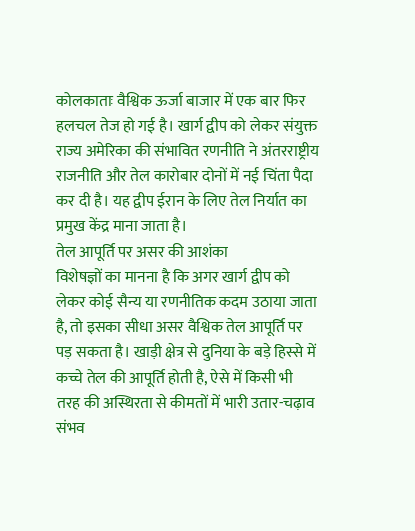कोलकाताः वैश्विक ऊर्जा बाजार में एक बार फिर हलचल तेज हो गई है। खार्ग द्वीप को लेकर संयुक्त राज्य अमेरिका की संभावित रणनीति ने अंतरराष्ट्रीय राजनीति और तेल कारोबार दोनों में नई चिंता पैदा कर दी है। यह द्वीप ईरान के लिए तेल निर्यात का प्रमुख केंद्र माना जाता है।
तेल आपूर्ति पर असर की आशंका
विशेषज्ञों का मानना है कि अगर खार्ग द्वीप को लेकर कोई सैन्य या रणनीतिक कदम उठाया जाता है, तो इसका सीधा असर वैश्विक तेल आपूर्ति पर पड़ सकता है। खाड़ी क्षेत्र से दुनिया के बड़े हिस्से में कच्चे तेल की आपूर्ति होती है, ऐसे में किसी भी तरह की अस्थिरता से कीमतों में भारी उतार-चढ़ाव संभव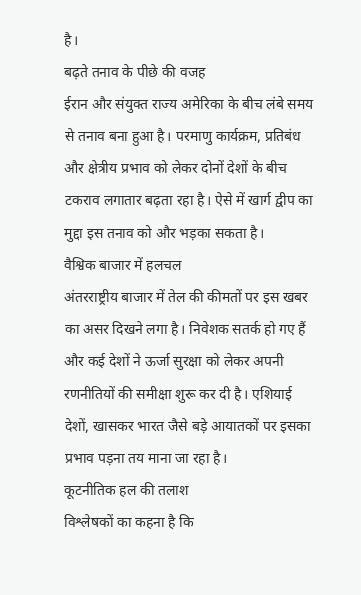है।
बढ़ते तनाव के पीछे की वजह
ईरान और संयुक्त राज्य अमेरिका के बीच लंबे समय से तनाव बना हुआ है। परमाणु कार्यक्रम, प्रतिबंध और क्षेत्रीय प्रभाव को लेकर दोनों देशों के बीच टकराव लगातार बढ़ता रहा है। ऐसे में खार्ग द्वीप का मुद्दा इस तनाव को और भड़का सकता है।
वैश्विक बाजार में हलचल
अंतरराष्ट्रीय बाजार में तेल की कीमतों पर इस खबर का असर दिखने लगा है। निवेशक सतर्क हो गए हैं और कई देशों ने ऊर्जा सुरक्षा को लेकर अपनी रणनीतियों की समीक्षा शुरू कर दी है। एशियाई देशों, खासकर भारत जैसे बड़े आयातकों पर इसका प्रभाव पड़ना तय माना जा रहा है।
कूटनीतिक हल की तलाश
विश्लेषकों का कहना है कि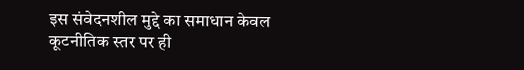इस संवेदनशील मुद्दे का समाधान केवल कूटनीतिक स्तर पर ही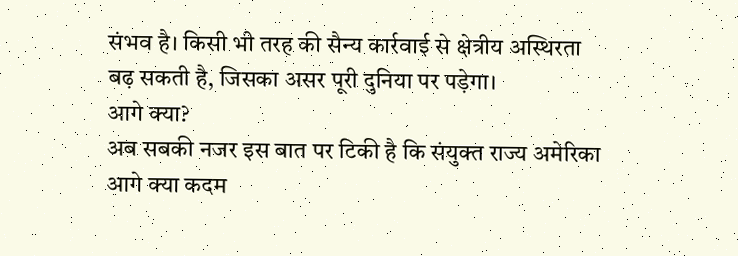संभव है। किसी भी तरह की सैन्य कार्रवाई से क्षेत्रीय अस्थिरता बढ़ सकती है, जिसका असर पूरी दुनिया पर पड़ेगा।
आगे क्या?
अब सबकी नजर इस बात पर टिकी है कि संयुक्त राज्य अमेरिका आगे क्या कदम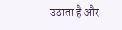उठाता है और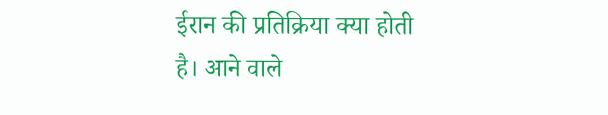ईरान की प्रतिक्रिया क्या होती है। आने वाले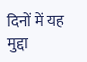दिनों में यह मुद्दा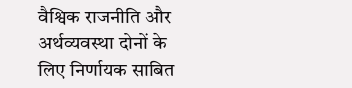वैश्विक राजनीति और अर्थव्यवस्था दोनों के लिए निर्णायक साबित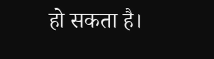हो सकता है।